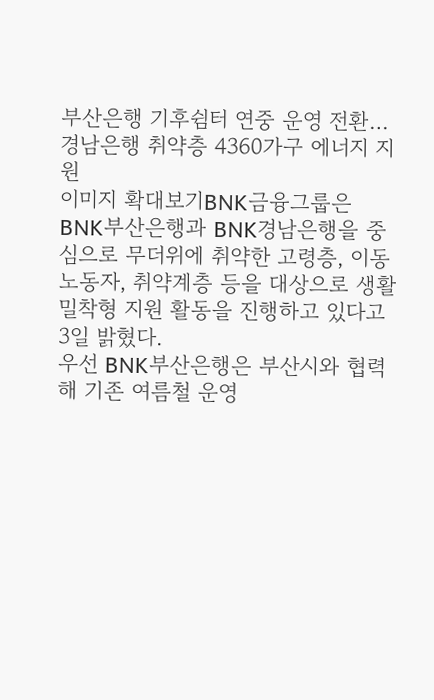부산은행 기후쉼터 연중 운영 전환…경남은행 취약층 4360가구 에너지 지원
이미지 확대보기BNK금융그룹은 BNK부산은행과 BNK경남은행을 중심으로 무더위에 취약한 고령층, 이동노동자, 취약계층 등을 대상으로 생활밀착형 지원 활동을 진행하고 있다고 3일 밝혔다.
우선 BNK부산은행은 부산시와 협력해 기존 여름철 운영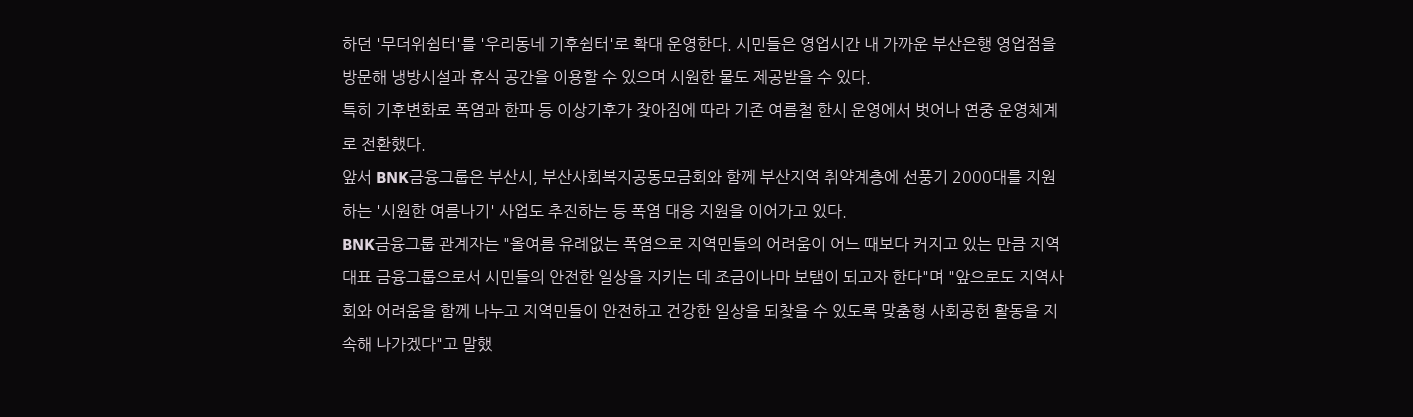하던 '무더위쉼터'를 '우리동네 기후쉼터'로 확대 운영한다. 시민들은 영업시간 내 가까운 부산은행 영업점을 방문해 냉방시설과 휴식 공간을 이용할 수 있으며 시원한 물도 제공받을 수 있다.
특히 기후변화로 폭염과 한파 등 이상기후가 잦아짐에 따라 기존 여름철 한시 운영에서 벗어나 연중 운영체계로 전환했다.
앞서 BNK금융그룹은 부산시, 부산사회복지공동모금회와 함께 부산지역 취약계층에 선풍기 2000대를 지원하는 '시원한 여름나기' 사업도 추진하는 등 폭염 대응 지원을 이어가고 있다.
BNK금융그룹 관계자는 "올여름 유례없는 폭염으로 지역민들의 어려움이 어느 때보다 커지고 있는 만큼 지역 대표 금융그룹으로서 시민들의 안전한 일상을 지키는 데 조금이나마 보탬이 되고자 한다"며 "앞으로도 지역사회와 어려움을 함께 나누고 지역민들이 안전하고 건강한 일상을 되찾을 수 있도록 맞춤형 사회공헌 활동을 지속해 나가겠다"고 말했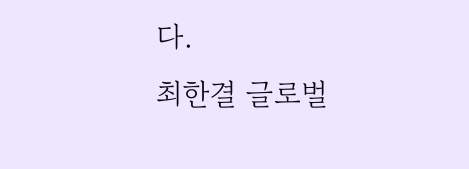다.
최한결 글로벌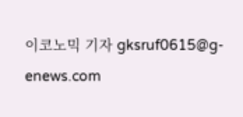이코노믹 기자 gksruf0615@g-enews.com